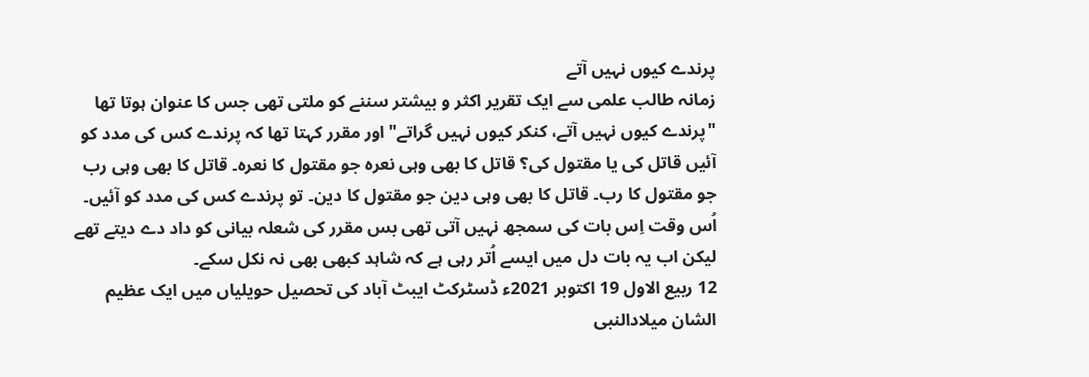پرندے کیوں نہیں آتے
زمانہ طالب علمی سے ایک تقریر اکثر و بیشتر سننے کو ملتی تھی جس کا عنوان ہوتا تھا "پرندے کیوں نہیں آتے، کنکر کیوں نہیں گراتے" اور مقرر کہتا تھا کہ پرندے کس کی مدد کو آئیں قاتل کی یا مقتول کی؟ قاتل کا بھی وہی نعرہ جو مقتول کا نعرہ۔ قاتل کا بھی وہی رب جو مقتول کا رب۔ قاتل کا بھی وہی دین جو مقتول کا دین۔ تو پرندے کس کی مدد کو آئیں۔ اُس وقت اِس بات کی سمجھ نہیں آتی تھی بس مقرر کی شعلہ بیانی کو داد دے دیتے تھے لیکن اب یہ بات دل میں ایسے اُتر رہی ہے کہ شاہد کبھی بھی نہ نکل سکے۔
12 ربیع الاول 19 اکتوبر 2021ء ڈسٹرکٹ ایبٹ آباد کی تحصیل حویلیاں میں ایک عظیم الشان میلادالنبی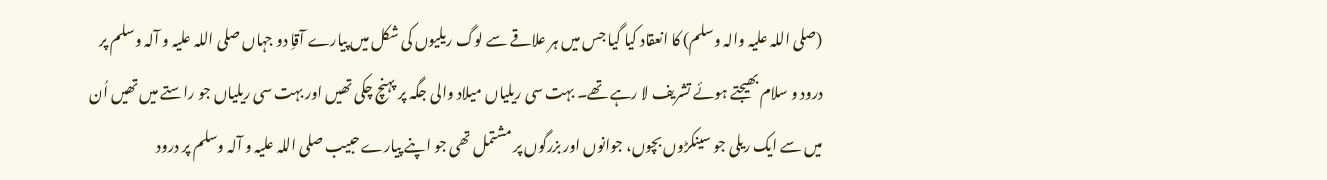(صلی اللہ علیہ والہ وسلم) کا انعقاد کیا گیا جس میں ہر علاقے سے لوگ ریلیوں کی شکل میں پیارے آقاِ دو جہاں صلی اللہ علیہ و آلہ وسلم پر درود و سلام بھیجتے ہوئے تشریف لا رہے تھے۔ بہت سی ریلیاں میلاد والی جگہ پر پہنچ چکی تھیں اور بہت سی ریلیاں جو راستے میں تھیں اُن میں سے ایک ریلی جو سینکڑوں بچوں، جوانوں اور بزرگوں پر مشتمل تھی جو اپنے پیارے حبیب صلی اللہ علیہ و آلہ وسلم پر درود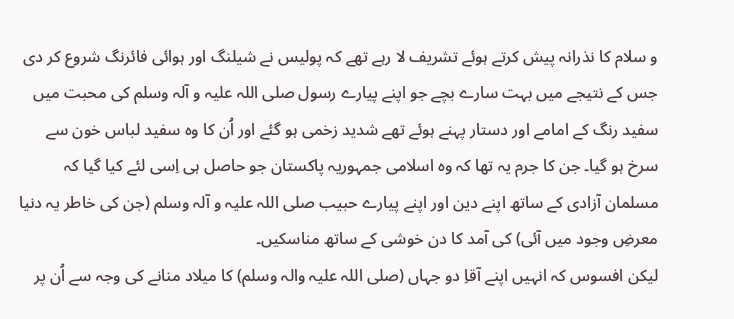و سلام کا نذرانہ پیش کرتے ہوئے تشریف لا رہے تھے کہ پولیس نے شیلنگ اور ہوائی فائرنگ شروع کر دی جس کے نتیجے میں بہت سارے بچے جو اپنے پیارے رسول صلی اللہ علیہ و آلہ وسلم کی محبت میں سفید رنگ کے امامے اور دستار پہنے ہوئے تھے شدید زخمی ہو گئے اور اُن کا وہ سفید لباس خون سے سرخ ہو گیا۔ جن کا جرم یہ تھا کہ وہ اسلامی جمہوریہ پاکستان جو حاصل ہی اِسی لئے کیا گیا کہ مسلمان آزادی کے ساتھ اپنے دین اور اپنے پیارے حبیب صلی اللہ علیہ و آلہ وسلم (جن کی خاطر یہ دنیا معرضِ وجود میں آئی) کی آمد کا دن خوشی کے ساتھ مناسکیں۔
لیکن افسوس کہ انہیں اپنے آقاِ دو جہاں (صلی اللہ علیہ والہ وسلم) کا میلاد منانے کی وجہ سے اُن پر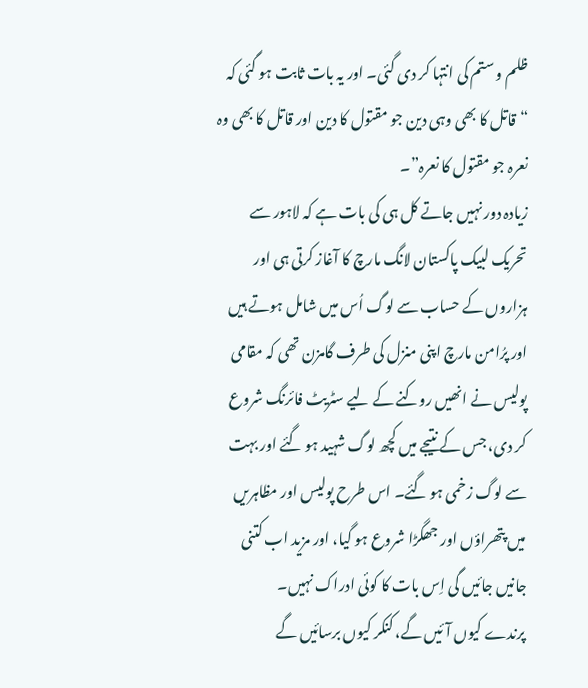ظلم و ستم کی انتہا کر دی گئی۔ اور یہ بات ثابت ہو گئی کہ “قاتل کا بھی وہی دین جو مقتول کا دین اور قاتل کا بھی وہ نعرہ جو مقتول کا نعرہ”۔
زیادہ دور نہیں جاتے کل ہی کی بات ہے کہ لاہور سے تحریک لبیک پاکستان لانگ مارچ کا آغاز کرتی ہی اور ہزاروں کے حساب سے لوگ اُس میں شامل ہوتے ہیں اور پرُامن مارچ اپنی منزل کی طرف گامزن تھی کہ مقامی پولیس نے انھیں روکنے کے لیے سٹریٹ فائرنگ شروع کر دی، جس کے نتیجے میں کچھ لوگ شہید ہو گئے اور بہت سے لوگ زخمی ہو گئے۔ اس طرح پولیس اور مظاہریں میں پتھراؤں اور جھگڑا شروع ہو گیا، اور مزید اب کتنی جانیں جائیں گی اِس بات کا کوئی ادراک نہیں۔
پرندے کیوں آئیں گے، کنکر کیوں برسائیں گے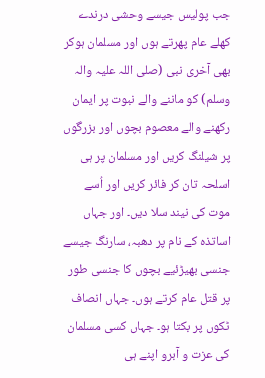جب پولیس جیسے وحشی درندے کھلے عام پھرتے ہوں اور مسلمان ہوکر بھی آخری نبی (صلی اللہ علیہ والہ وسلم) کو ماننے والے نبوت پر ایمان رکھنے والے معصوم بچوں اور بزرگوں پر شیلنگ کریں اور مسلمان پر ہی اسلحہ تان کر فائر کریں اور اُسے موت کی نیند سلا دیں۔ اور جہاں اساتذہ کے نام پر دھبہ، سارنگ جیسے جنسی بھیڑئیے بچوں کا جنسی طور پر قتل عام کرتے ہوں۔ جہاں انصاف ٹکوں پر بکتا ہو۔ جہاں کسی مسلمان کی عزت و آبرو اپنے ہی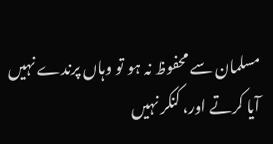مسلمان سے محفوظ نہ ہو تو وہاں پرندے نہیں آیا کرتے اور، کنکر نہیں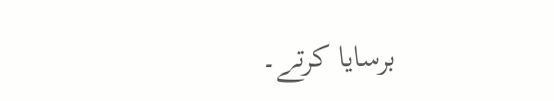برسایا کرتے۔